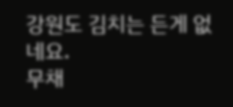강원도 김치는 든게 없네요.
무채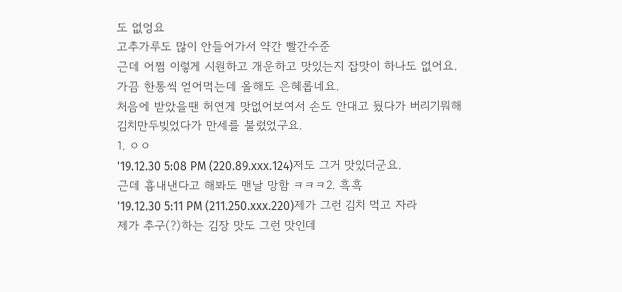도 없엉요
고추가루도 많이 안들어가서 약간 빨간수준
근데 어쩜 이렇게 시원하고 개운하고 맛있는지 잡맛이 하나도 없어요.
가끔 한통씩 얻어먹는데 올해도 은혜롭네요.
처음에 받았을땐 허연게 맛없어보여서 손도 안대고 뒀다가 버리기뭐해
김치만두빚었다가 만세를 불렀었구요.
1. ㅇㅇ
'19.12.30 5:08 PM (220.89.xxx.124)저도 그거 맛있더군요.
근데 흉내낸다고 해봐도 맨날 망함 ㅋㅋㅋ2. 흑흑
'19.12.30 5:11 PM (211.250.xxx.220)제가 그런 김치 먹고 자라
제가 추구(?)하는 김장 맛도 그런 맛인데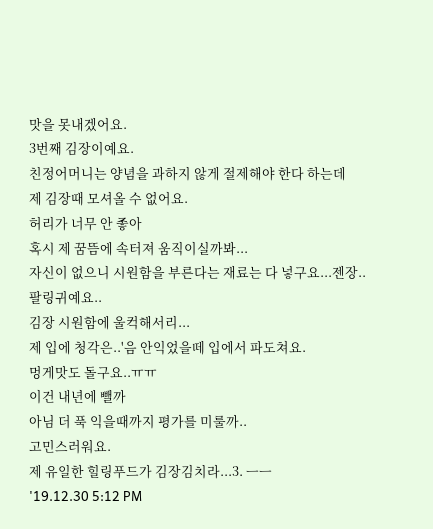맛을 못내겠어요.
3번째 김장이예요.
친정어머니는 양념을 과하지 않게 절제해야 한다 하는데
제 김장때 모셔올 수 없어요.
허리가 너무 안 좋아
혹시 제 꿈뜸에 속터져 움직이실까봐...
자신이 없으니 시원함을 부른다는 재료는 다 넣구요...젠장..팔링귀예요..
김장 시원함에 울컥해서리...
제 입에 청각은..'음 안익었을떼 입에서 파도쳐요.
멍게맛도 돌구요..ㅠㅠ
이건 내년에 뺄까
아님 더 푹 익을때까지 평가를 미룰까..
고민스러워요.
제 유일한 힐링푸드가 김장김치라...3. ㅡㅡ
'19.12.30 5:12 PM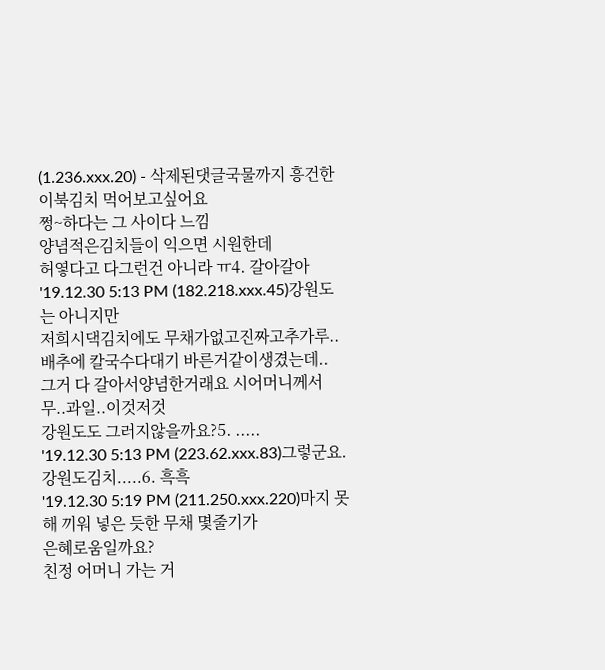(1.236.xxx.20) - 삭제된댓글국물까지 흥건한 이북김치 먹어보고싶어요
쩡~하다는 그 사이다 느낌
양념적은김치들이 익으면 시원한데
허옇다고 다그런건 아니라 ㅠ4. 갈아갈아
'19.12.30 5:13 PM (182.218.xxx.45)강원도는 아니지만
저희시댁김치에도 무채가없고진짜고추가루..배추에 칼국수다대기 바른거같이생겼는데..
그거 다 갈아서양념한거래요 시어머니께서
무..과일..이것저것
강원도도 그러지않을까요?5. .....
'19.12.30 5:13 PM (223.62.xxx.83)그렇군요.
강원도김치.....6. 흑흑
'19.12.30 5:19 PM (211.250.xxx.220)마지 못해 끼워 넣은 듯한 무채 몇줄기가
은혜로움일까요?
친정 어머니 가는 거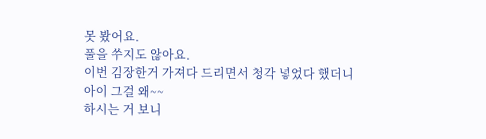못 봤어요.
풀을 쑤지도 않아요.
이번 김장한거 가져다 드리면서 청각 넣었다 했더니
아이 그걸 왜~~
하시는 거 보니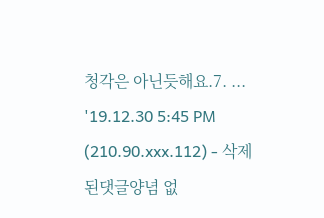청각은 아닌듯해요.7. ...
'19.12.30 5:45 PM (210.90.xxx.112) - 삭제된댓글양념 없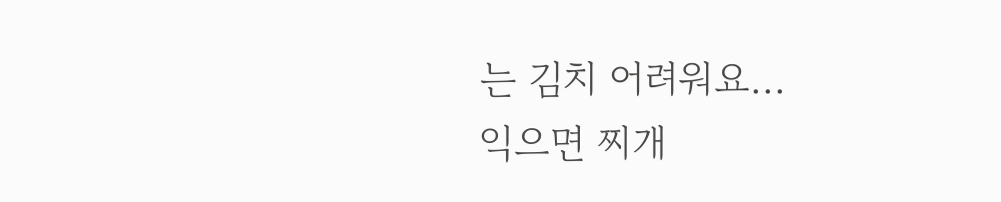는 김치 어려워요...
익으면 찌개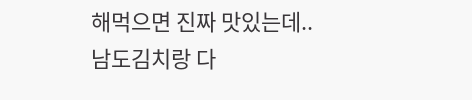해먹으면 진짜 맛있는데..
남도김치랑 다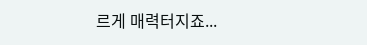르게 매력터지죠...